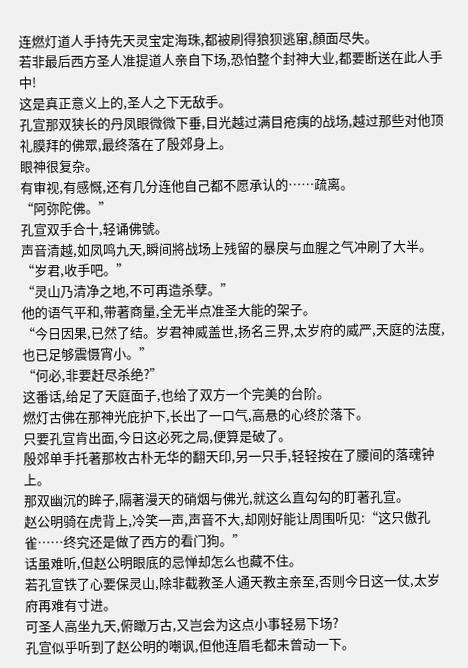连燃灯道人手持先天灵宝定海珠,都被刷得狼狈逃窜,顏面尽失。
若非最后西方圣人准提道人亲自下场,恐怕整个封神大业,都要断送在此人手中!
这是真正意义上的,圣人之下无敌手。
孔宣那双狭长的丹凤眼微微下垂,目光越过满目疮痍的战场,越过那些对他顶礼膜拜的佛眾,最终落在了殷郊身上。
眼神很复杂。
有审视,有感慨,还有几分连他自己都不愿承认的……疏离。
“阿弥陀佛。”
孔宣双手合十,轻诵佛號。
声音清越,如凤鸣九天,瞬间將战场上残留的暴戾与血腥之气冲刷了大半。
“岁君,收手吧。”
“灵山乃清净之地,不可再造杀孽。”
他的语气平和,带著商量,全无半点准圣大能的架子。
“今日因果,已然了结。岁君神威盖世,扬名三界,太岁府的威严,天庭的法度,也已足够震慑宵小。”
“何必,非要赶尽杀绝?”
这番话,给足了天庭面子,也给了双方一个完美的台阶。
燃灯古佛在那神光庇护下,长出了一口气,高悬的心终於落下。
只要孔宣肯出面,今日这必死之局,便算是破了。
殷郊单手托著那枚古朴无华的翻天印,另一只手,轻轻按在了腰间的落魂钟上。
那双幽沉的眸子,隔著漫天的硝烟与佛光,就这么直勾勾的盯著孔宣。
赵公明骑在虎背上,冷笑一声,声音不大,却刚好能让周围听见:“这只傲孔雀……终究还是做了西方的看门狗。”
话虽难听,但赵公明眼底的忌惮却怎么也藏不住。
若孔宣铁了心要保灵山,除非截教圣人通天教主亲至,否则今日这一仗,太岁府再难有寸进。
可圣人高坐九天,俯瞰万古,又岂会为这点小事轻易下场?
孔宣似乎听到了赵公明的嘲讽,但他连眉毛都未曾动一下。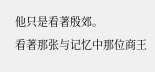他只是看著殷郊。
看著那张与记忆中那位商王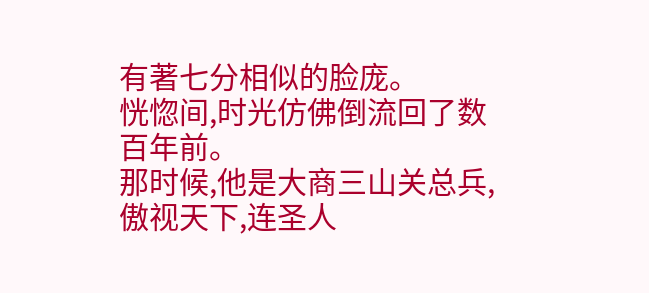有著七分相似的脸庞。
恍惚间,时光仿佛倒流回了数百年前。
那时候,他是大商三山关总兵,傲视天下,连圣人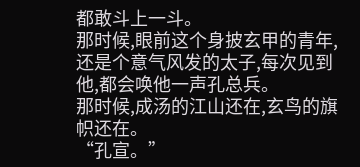都敢斗上一斗。
那时候,眼前这个身披玄甲的青年,还是个意气风发的太子,每次见到他,都会唤他一声孔总兵。
那时候,成汤的江山还在,玄鸟的旗帜还在。
“孔宣。”